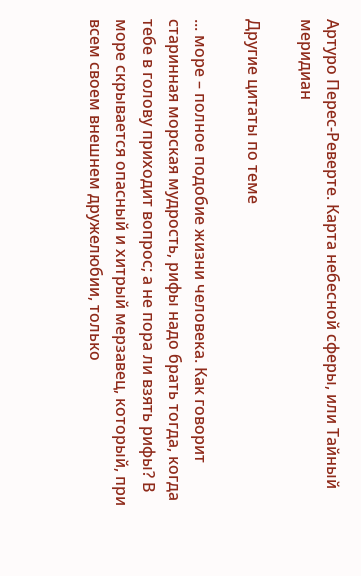Артуро Перес-Реверте. Карта небесной сферы, или Тайный меридиан

Другие цитаты по теме

... море – полное подобие жизни человека. Как говорит старинная морская мудрость, рифы надо брать тогда, когда тебе в голову приходит вопрос; а не пора ли взять рифы? В море скрывается опасный и хитрый мерзавец, который, при всем своем внешнем дружелюбии, только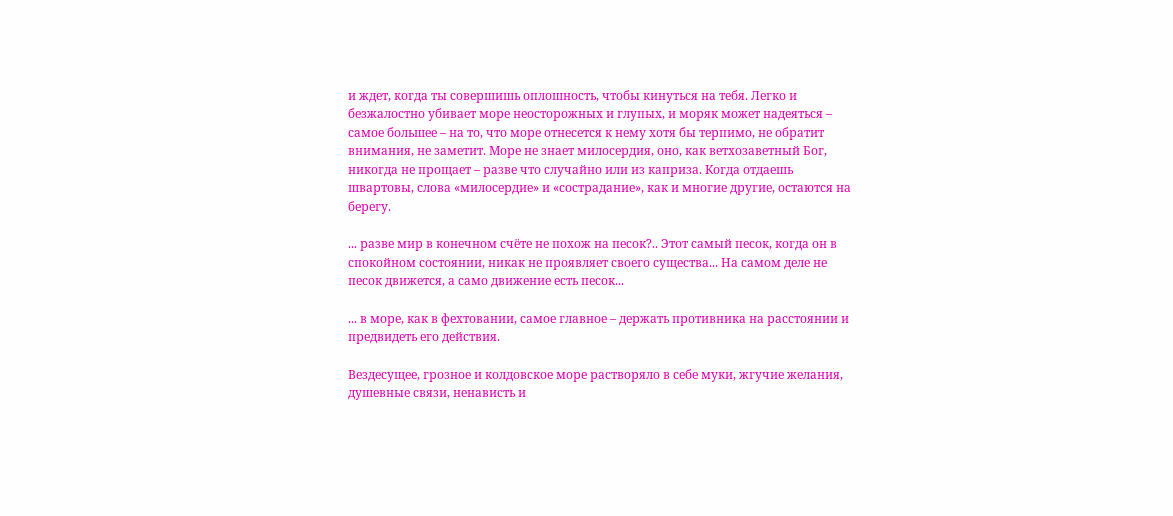и ждет, когда ты совершишь оплошность, чтобы кинуться на тебя. Легко и безжалостно убивает море неосторожных и глупых, и моряк может надеяться – самое большее – на то, что море отнесется к нему хотя бы терпимо, не обратит внимания, не заметит. Море не знает милосердия, оно, как ветхозаветный Бог, никогда не прощает – разве что случайно или из каприза. Когда отдаешь швартовы, слова «милосердие» и «сострадание», как и многие другие, остаются на берегу.

... разве мир в конечном счёте не похож на песок?.. Этот самый песок, когда он в спокойном состоянии, никак не проявляет своего существа... На самом деле не песок движется, а само движение есть песок...

... в море, как в фехтовании, самое главное – держать противника на расстоянии и предвидеть его действия.

Вездесущее, грозное и колдовское море растворяло в себе муки, жгучие желания, душевные связи, ненависть и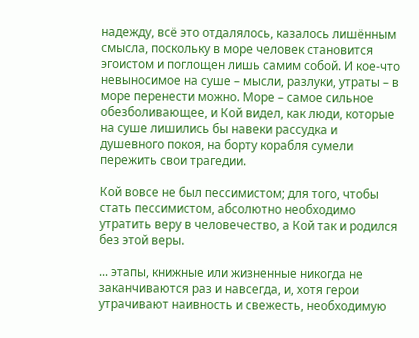надежду, всё это отдалялось, казалось лишённым смысла, поскольку в море человек становится эгоистом и поглощен лишь самим собой. И кое-что невыносимое на суше – мысли, разлуки, утраты – в море перенести можно. Море – самое сильное обезболивающее, и Кой видел, как люди, которые на суше лишились бы навеки рассудка и душевного покоя, на борту корабля сумели пережить свои трагедии.

Кой вовсе не был пессимистом; для того, чтобы стать пессимистом, абсолютно необходимо утратить веру в человечество, а Кой так и родился без этой веры.

... этапы, книжные или жизненные никогда не заканчиваются раз и навсегда, и, хотя герои утрачивают наивность и свежесть, необходимую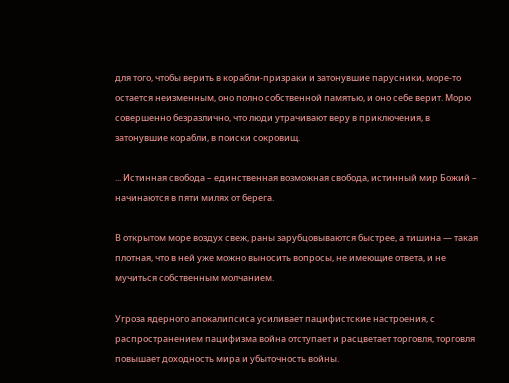для того, чтобы верить в корабли-призраки и затонувшие парусники, море-то остается неизменным, оно полно собственной памятью, и оно себе верит. Морю совершенно безразлично, что люди утрачивают веру в приключения, в затонувшие корабли, в поиски сокровищ.

... Истинная свобода – единственная возможная свобода, истинный мир Божий – начинаются в пяти милях от берега.

В открытом море воздух свеж, раны зарубцовываются быстрее, а тишина — такая плотная, что в ней уже можно выносить вопросы, не имеющие ответа, и не мучиться собственным молчанием.

Угроза ядерного апокалипсиса усиливает пацифистские настроения, с распространением пацифизма война отступает и расцветает торговля, торговля повышает доходность мира и убыточность войны.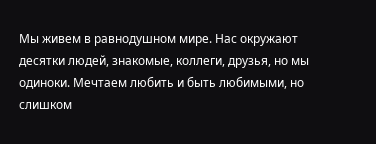Мы живем в равнодушном мире. Нас окружают десятки людей, знакомые, коллеги, друзья, но мы одиноки. Мечтаем любить и быть любимыми, но слишком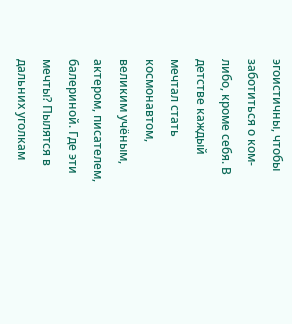эгоистичны, чтобы заботиться о ком-либо, кроме себя. В детстве каждый мечтал стать космонавтом, великим учёным, актером, писателем, балериной. Где эти мечты? Пылятся в дальних уголкам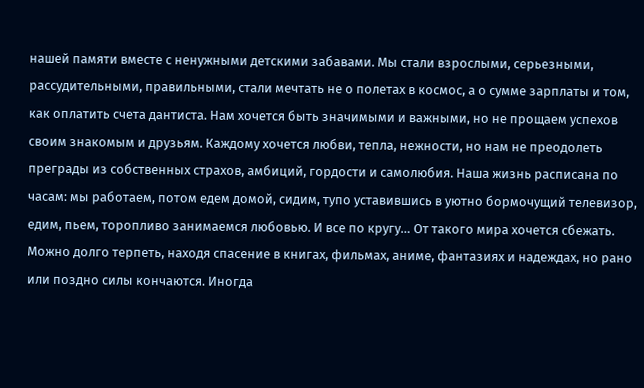нашей памяти вместе с ненужными детскими забавами. Мы стали взрослыми, серьезными, рассудительными, правильными, стали мечтать не о полетах в космос, а о сумме зарплаты и том, как оплатить счета дантиста. Нам хочется быть значимыми и важными, но не прощаем успехов своим знакомым и друзьям. Каждому хочется любви, тепла, нежности, но нам не преодолеть преграды из собственных страхов, амбиций, гордости и самолюбия. Наша жизнь расписана по часам: мы работаем, потом едем домой, сидим, тупо уставившись в уютно бормочущий телевизор, едим, пьем, торопливо занимаемся любовью. И все по кругу… От такого мира хочется сбежать. Можно долго терпеть, находя спасение в книгах, фильмах, аниме, фантазиях и надеждах, но рано или поздно силы кончаются. Иногда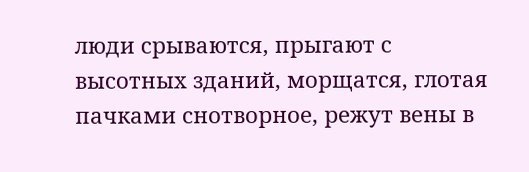люди срываются, прыгают с высотных зданий, морщатся, глотая пачками снотворное, режут вены в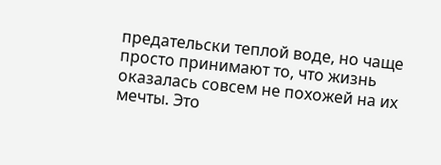предательски теплой воде, но чаще просто принимают то, что жизнь оказалась совсем не похожей на их мечты. Это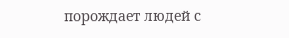порождает людей с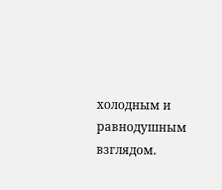холодным и равнодушным взглядом.